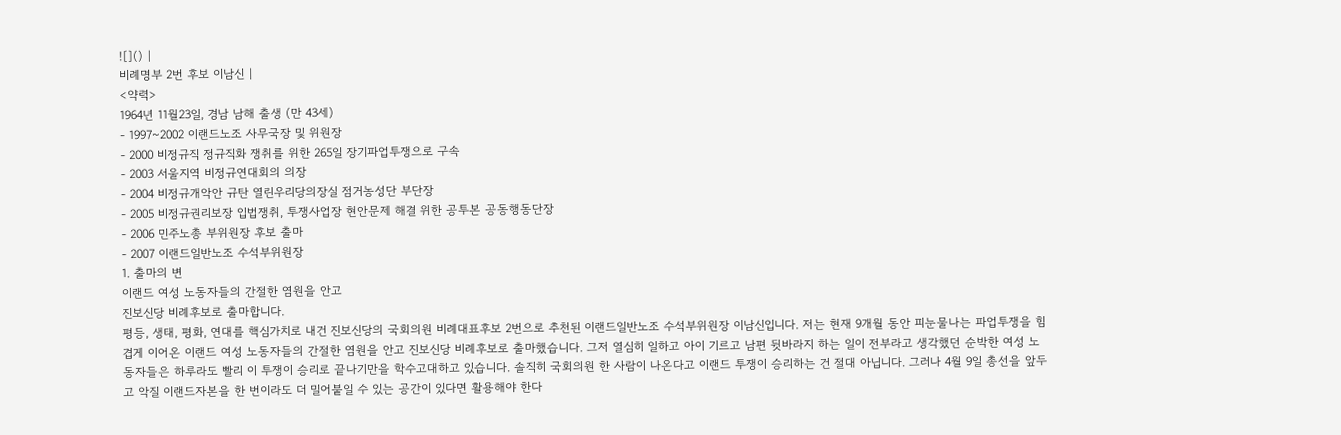![]() |
비례명부 2번 후보 이남신 |
<약력>
1964년 11월23일, 경남 남해 출생 (만 43세)
- 1997~2002 이랜드노조 사무국장 및 위원장
- 2000 비정규직 정규직화 쟁취를 위한 265일 장기파업투쟁으로 구속
- 2003 서울지역 비정규연대회의 의장
- 2004 비정규개악안 규탄 열린우리당의장실 점거농성단 부단장
- 2005 비정규권리보장 입법쟁취, 투쟁사업장 현안문제 해결 위한 공투본 공동행동단장
- 2006 민주노총 부위원장 후보 출마
- 2007 이랜드일반노조 수석부위원장
1. 출마의 변
이랜드 여성 노동자들의 간절한 염원을 안고
진보신당 비례후보로 출마합니다.
평등, 생태, 평화, 연대를 핵심가치로 내건 진보신당의 국회의원 비례대표후보 2번으로 추천된 이랜드일반노조 수석부위원장 이남신입니다. 저는 현재 9개월 동안 피눈물나는 파업투쟁을 힘겹게 이어온 이랜드 여성 노동자들의 간절한 염원을 안고 진보신당 비례후보로 출마했습니다. 그저 열심히 일하고 아이 기르고 남편 뒷바라지 하는 일이 전부라고 생각했던 순박한 여성 노동자들은 하루라도 빨리 이 투쟁이 승리로 끝나기만을 학수고대하고 있습니다. 솔직히 국회의원 한 사람이 나온다고 이랜드 투쟁이 승리하는 건 절대 아닙니다. 그러나 4월 9일 총선을 앞두고 악질 이랜드자본을 한 번이라도 더 밀어붙일 수 있는 공간이 있다면 활용해야 한다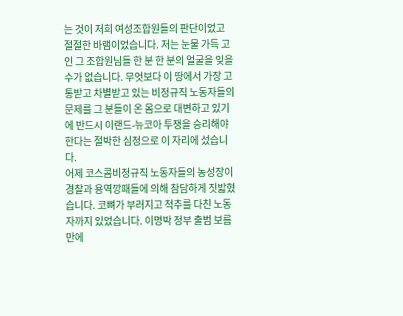는 것이 저희 여성조합원들의 판단이었고 절절한 바램이었습니다. 저는 눈물 가득 고인 그 조합원님들 한 분 한 분의 얼굴을 잊을 수가 없습니다. 무엇보다 이 땅에서 가장 고통받고 차별받고 있는 비정규직 노동자들의 문제를 그 분들이 온 몸으로 대변하고 있기에 반드시 이랜드-뉴코아 투쟁을 승리해야 한다는 절박한 심정으로 이 자리에 섰습니다.
어제 코스콤비정규직 노동자들의 농성장이 경찰과 용역깡패들에 의해 참담하게 짓밟혔습니다. 코뼈가 부러지고 척추를 다친 노동자까지 있었습니다. 이명박 정부 출범 보름만에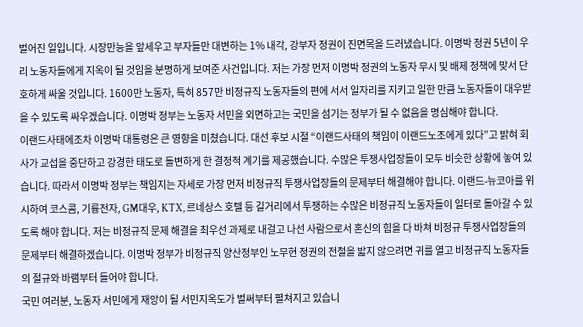벌어진 일입니다. 시장만능을 앞세우고 부자들만 대변하는 1% 내각, 강부자 정권이 진면목을 드러냈습니다. 이명박 정권 5년이 우리 노동자들에게 지옥이 될 것임을 분명하게 보여준 사건입니다. 저는 가장 먼저 이명박 정권의 노동자 무시 및 배제 정책에 맞서 단호하게 싸울 것입니다. 1600만 노동자, 특히 857만 비정규직 노동자들의 편에 서서 일자리를 지키고 일한 만큼 노동자들이 대우받을 수 있도록 싸우겠습니다. 이명박 정부는 노동자 서민을 외면하고는 국민을 섬기는 정부가 될 수 없음을 명심해야 합니다.
이랜드사태에조차 이명박 대통령은 큰 영향을 미쳤습니다. 대선 후보 시절 “이랜드사태의 책임이 이랜드노조에게 있다”고 밝혀 회사가 교섭을 중단하고 강경한 태도로 돌변하게 한 결정적 계기를 제공했습니다. 수많은 투쟁사업장들이 모두 비슷한 상황에 놓여 있습니다. 따라서 이명박 정부는 책임지는 자세로 가장 먼저 비정규직 투쟁사업장들의 문제부터 해결해야 합니다. 이랜드-뉴코아를 위시하여 코스콤, 기륭전자, GM대우, KTX, 르네상스 호텔 등 길거리에서 투쟁하는 수많은 비정규직 노동자들이 일터로 돌아갈 수 있도록 해야 합니다. 저는 비정규직 문제 해결을 최우선 과제로 내걸고 나선 사람으로서 혼신의 힘을 다 바쳐 비정규 투쟁사업장들의 문제부터 해결하겠습니다. 이명박 정부가 비정규직 양산정부인 노무현 정권의 전철을 밟지 않으려면 귀를 열고 비정규직 노동자들의 절규와 바램부터 들어야 합니다.
국민 여러분, 노동자 서민에게 재앙이 될 서민지옥도가 벌써부터 펼쳐지고 있습니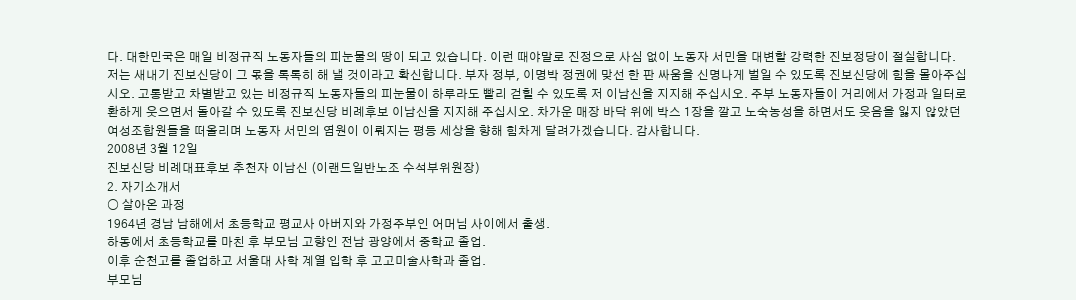다. 대한민국은 매일 비정규직 노동자들의 피눈물의 땅이 되고 있습니다. 이런 때야말로 진정으로 사심 없이 노동자 서민을 대변할 강력한 진보정당이 절실합니다. 저는 새내기 진보신당이 그 몫을 톡톡히 해 낼 것이라고 확신합니다. 부자 정부, 이명박 정권에 맞선 한 판 싸움을 신명나게 벌일 수 있도록 진보신당에 힘을 몰아주십시오. 고통받고 차별받고 있는 비정규직 노동자들의 피눈물이 하루라도 빨리 걷힐 수 있도록 저 이남신을 지지해 주십시오. 주부 노동자들이 거리에서 가정과 일터로 환하게 웃으면서 돌아갈 수 있도록 진보신당 비례후보 이남신을 지지해 주십시오. 차가운 매장 바닥 위에 박스 1장을 깔고 노숙농성을 하면서도 웃음을 잃지 않았던 여성조합원들을 떠올리며 노동자 서민의 염원이 이뤄지는 평등 세상을 향해 힘차게 달려가겠습니다. 감사합니다.
2008년 3월 12일
진보신당 비례대표후보 추천자 이남신 (이랜드일반노조 수석부위원장)
2. 자기소개서
○ 살아온 과정
1964년 경남 남해에서 초등학교 평교사 아버지와 가정주부인 어머님 사이에서 출생.
하동에서 초등학교를 마친 후 부모님 고향인 전남 광양에서 중학교 졸업.
이후 순천고를 졸업하고 서울대 사학 계열 입학 후 고고미술사학과 졸업.
부모님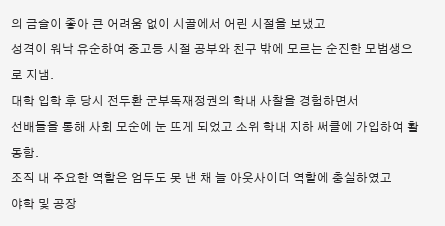의 금슬이 좋아 큰 어려움 없이 시골에서 어린 시절을 보냈고
성격이 워낙 유순하여 중고등 시절 공부와 친구 밖에 모르는 순진한 모범생으로 지냄.
대학 입학 후 당시 전두환 군부독재정권의 학내 사찰을 경험하면서
선배들을 통해 사회 모순에 눈 뜨게 되었고 소위 학내 지하 써클에 가입하여 활동함.
조직 내 주요한 역할은 엄두도 못 낸 채 늘 아웃사이더 역할에 충실하였고
야학 및 공장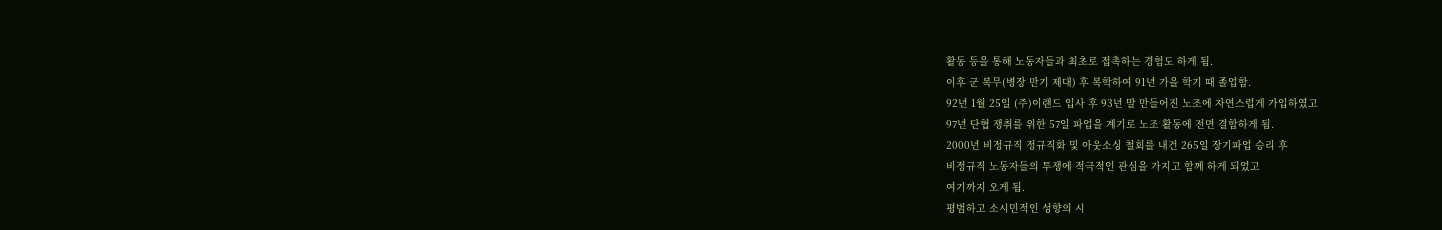활동 등을 통해 노동자들과 최초로 접촉하는 경험도 하게 됨.
이후 군 복무(병장 만기 제대) 후 복학하여 91년 가을 학기 때 졸업함.
92년 1월 25일 (주)이랜드 입사 후 93년 말 만들어진 노조에 자연스럽게 가입하였고
97년 단협 쟁취를 위한 57일 파업을 계기로 노조 활동에 전면 결합하게 됨.
2000년 비정규직 정규직화 및 아웃소싱 철회를 내건 265일 장기파업 승리 후
비정규직 노동자들의 투쟁에 적극적인 관심을 가지고 함께 하게 되었고
여기까지 오게 됨.
평범하고 소시민적인 성향의 시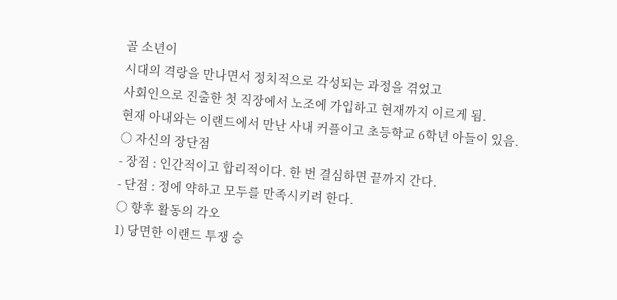골 소년이
시대의 격랑을 만나면서 정치적으로 각성되는 과정을 겪었고
사회인으로 진출한 첫 직장에서 노조에 가입하고 현재까지 이르게 됨.
현재 아내와는 이랜드에서 만난 사내 커플이고 초등학교 6학년 아들이 있음.
○ 자신의 장단점
- 장점 : 인간적이고 합리적이다. 한 번 결심하면 끝까지 간다.
- 단점 : 정에 약하고 모두를 만족시키려 한다.
○ 향후 활동의 각오
1) 당면한 이랜드 투쟁 승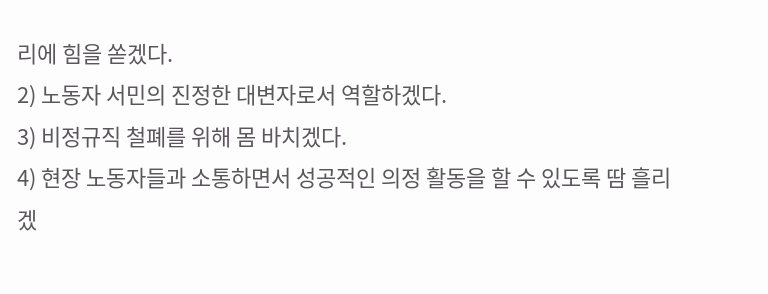리에 힘을 쏟겠다.
2) 노동자 서민의 진정한 대변자로서 역할하겠다.
3) 비정규직 철폐를 위해 몸 바치겠다.
4) 현장 노동자들과 소통하면서 성공적인 의정 활동을 할 수 있도록 땀 흘리겠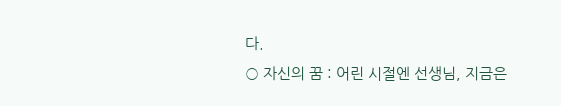다.
○ 자신의 꿈 : 어린 시절엔 선생님, 지금은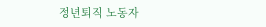정년퇴직 노동자